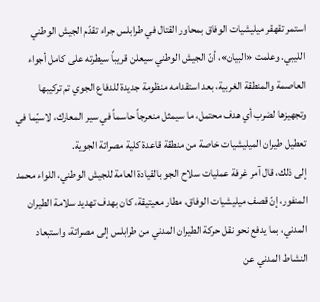استمر تقهقر ميليشيات الوفاق بمحاور القتال في طرابلس جراء تقدّم الجيش الوطني الليبي. وعلمت «البيان»، أنّ الجيش الوطني سيعلن قريباً سيطرته على كامل أجواء العاصمة والمنطقة الغربية، بعد استقدامه منظومة جديدة للدفاع الجوي تم تركيبها وتجهيزها لضرب أي هدف محتمل، ما سيمثل منعرجاً حاسماً في سير المعارك، لاسيّما في تعطيل طيران الميليشيات خاصة من منطقة قاعدة كلية مصراتة الجوية.
إلى ذلك، قال آمر غرفة عمليات سلاح الجو بالقيادة العامة للجيش الوطني، اللواء محمد المنفور، إنّ قصف ميليشيات الوفاق، مطار معيتيقة، كان بهدف تهديد سلامة الطيران المدني، بما يدفع نحو نقل حركة الطيران المدني من طرابلس إلى مصراتة، واستبعاد النشاط المدني عن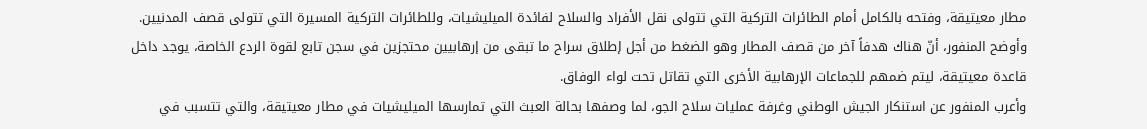مطار معيتيقة، وفتحه بالكامل أمام الطائرات التركية التي تتولى نقل الأفراد والسلاح لفائدة الميليشيات، وللطائرات التركية المسيرة التي تتولى قصف المدنيين.
وأوضح المنفور، أنّ هناك هدفاً آخر من قصف المطار وهو الضغط من أجل إطلاق سراح ما تبقى من إرهابيين محتجزين في سجن تابع لقوة الردع الخاصة، يوجد داخل قاعدة معيتيقة، ليتم ضمهم للجماعات الإرهابية الأخرى التي تقاتل تحت لواء الوفاق.
وأعرب المنفور عن استنكار الجيش الوطني وغرفة عمليات سلاح الجو، لما وصفها بحالة العبث التي تمارسها الميليشيات في مطار معيتيقة، والتي تتسبب في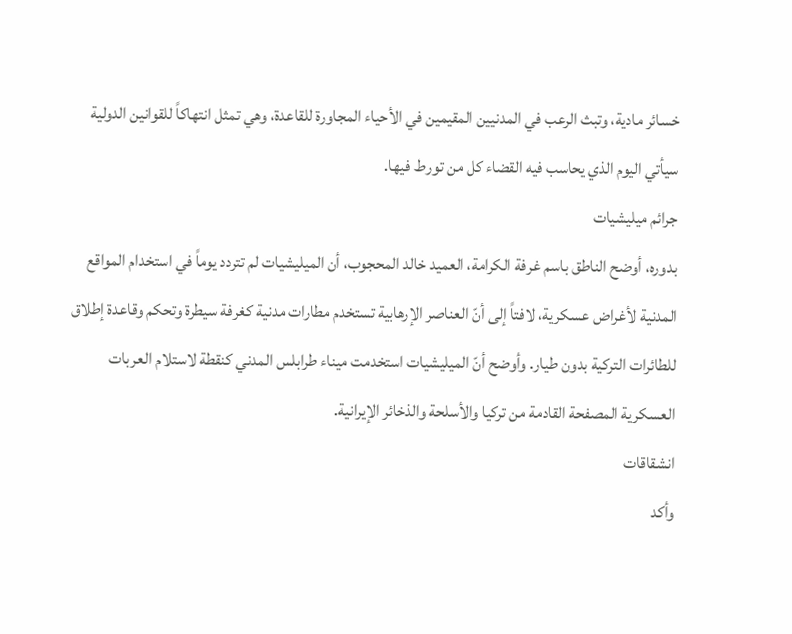خسائر مادية، وتبث الرعب في المدنيين المقيمين في الأحياء المجاورة للقاعدة، وهي تمثل انتهاكاً للقوانين الدولية سيأتي اليوم الذي يحاسب فيه القضاء كل من تورط فيها.
جرائم ميليشيات
بدوره، أوضح الناطق باسم غرفة الكرامة، العميد خالد المحجوب، أن الميليشيات لم تتردد يوماً في استخدام المواقع المدنية لأغراض عسكرية، لافتاً إلى أنّ العناصر الإرهابية تستخدم مطارات مدنية كغرفة سيطرة وتحكم وقاعدة إطلاق للطائرات التركية بدون طيار. وأوضح أنّ الميليشيات استخدمت ميناء طرابلس المدني كنقطة لاستلام العربات العسكرية المصفحة القادمة من تركيا والأسلحة والذخائر الإيرانية.
انشقاقات
وأكد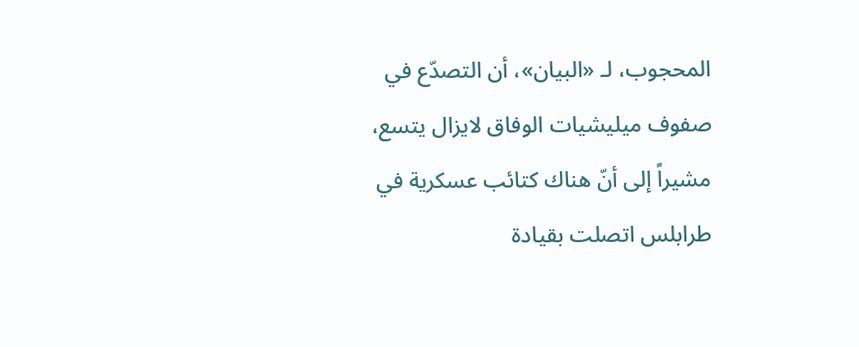المحجوب، لـ «البيان»، أن التصدّع في صفوف ميليشيات الوفاق لايزال يتسع، مشيراً إلى أنّ هناك كتائب عسكرية في طرابلس اتصلت بقيادة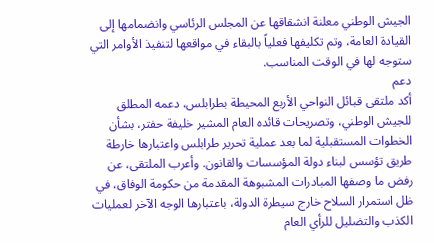الجيش الوطني معلنة انشقاقها عن المجلس الرئاسي وانضمامها إلى القيادة العامة، وتم تكليفها فعلياً بالبقاء في مواقعها لتنفيذ الأوامر التي ستوجه لها في الوقت المناسب.
دعم
أكد ملتقى قبائل النواحي الأربع المحيطة بطرابلس، دعمه المطلق للجيش الوطني، وتصريحات قائده العام المشير خليفة حفتر، بشأن الخطوات المستقبلية لما بعد عملية تحرير طرابلس واعتبارها خارطة طريق تؤسس لبناء دولة المؤسسات والقانون. وأعرب الملتقى، عن رفض ما وصفها المبادرات المشبوهة المقدمة من حكومة الوفاق، في ظل استمرار السلاح خارج سيطرة الدولة، باعتبارها الوجه الآخر لعمليات الكذب والتضليل للرأي العام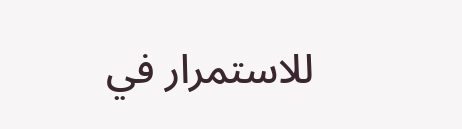للاستمرار في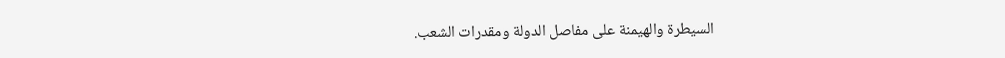السيطرة والهيمنة على مفاصل الدولة ومقدرات الشعب.